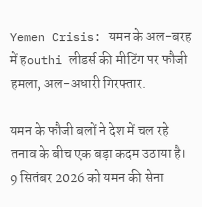Yemen Crisis: यमन के अल-बरह में हouthi लीडर्स की मीटिंग पर फौजी हमला, अल-अधारी गिरफ्तार.

यमन के फौजी बलों ने देश में चल रहे तनाव के बीच एक बड़ा कदम उठाया है। 9 सितंबर 2026 को यमन की सेना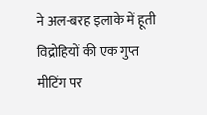ने अल-बरह इलाके में हूती विद्रोहियों की एक गुप्त मीटिंग पर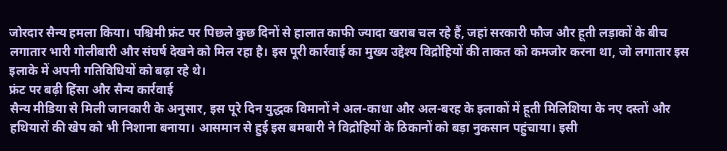जोरदार सैन्य हमला किया। पश्चिमी फ्रंट पर पिछले कुछ दिनों से हालात काफी ज्यादा खराब चल रहे हैं, जहां सरकारी फौज और हूती लड़ाकों के बीच लगातार भारी गोलीबारी और संघर्ष देखने को मिल रहा है। इस पूरी कार्रवाई का मुख्य उद्देश्य विद्रोहियों की ताकत को कमजोर करना था, जो लगातार इस इलाके में अपनी गतिविधियों को बढ़ा रहे थे।
फ्रंट पर बढ़ी हिंसा और सैन्य कार्रवाई
सैन्य मीडिया से मिली जानकारी के अनुसार, इस पूरे दिन युद्धक विमानों ने अल-काधा और अल-बरह के इलाकों में हूती मिलिशिया के नए दस्तों और हथियारों की खेप को भी निशाना बनाया। आसमान से हुई इस बमबारी ने विद्रोहियों के ठिकानों को बड़ा नुकसान पहुंचाया। इसी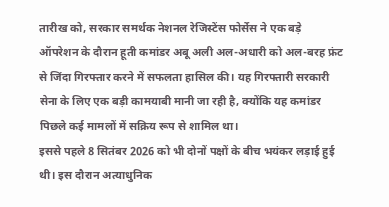तारीख को, सरकार समर्थक नेशनल रेजिस्टेंस फोर्सेस ने एक बड़े ऑपरेशन के दौरान हूती कमांडर अबू अली अल-अधारी को अल-बरह फ्रंट से जिंदा गिरफ्तार करने में सफलता हासिल की। यह गिरफ्तारी सरकारी सेना के लिए एक बड़ी कामयाबी मानी जा रही है, क्योंकि यह कमांडर पिछले कई मामलों में सक्रिय रूप से शामिल था।
इससे पहले 8 सितंबर 2026 को भी दोनों पक्षों के बीच भयंकर लड़ाई हुई थी। इस दौरान अत्याधुनिक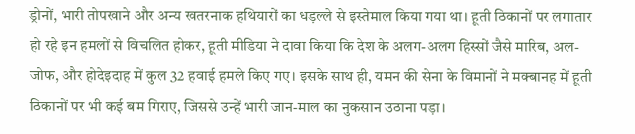ड्रोनों, भारी तोपखाने और अन्य खतरनाक हथियारों का धड़ल्ले से इस्तेमाल किया गया था। हूती ठिकानों पर लगातार हो रहे इन हमलों से विचलित होकर, हूती मीडिया ने दावा किया कि देश के अलग-अलग हिस्सों जैसे मारिब, अल-जोफ, और होदेइदाह में कुल 32 हवाई हमले किए गए। इसके साथ ही, यमन की सेना के विमानों ने मक्बानह में हूती ठिकानों पर भी कई बम गिराए, जिससे उन्हें भारी जान-माल का नुकसान उठाना पड़ा।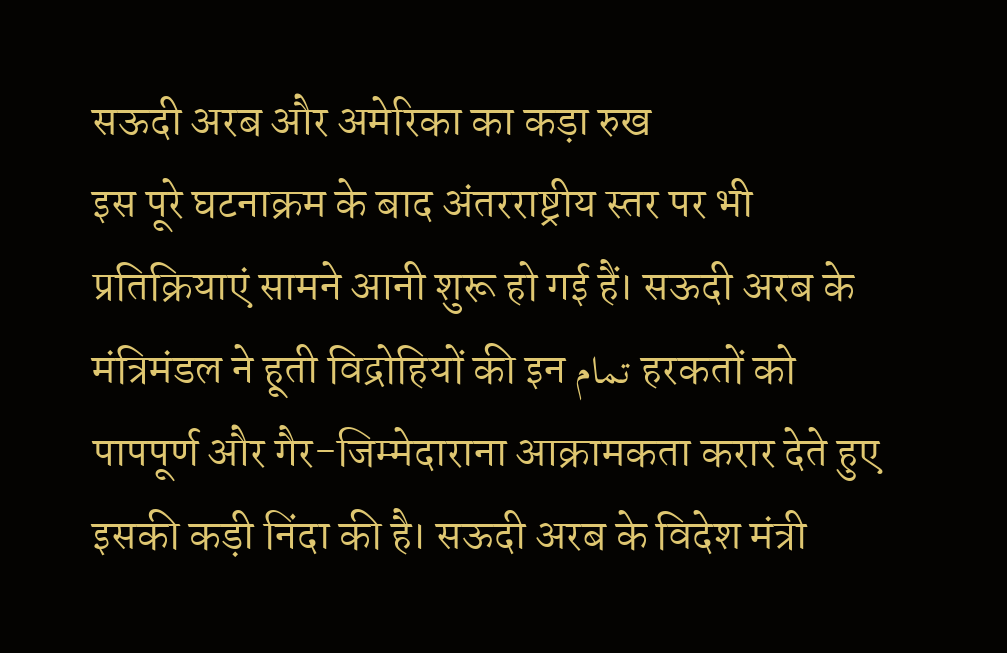सऊदी अरब और अमेरिका का कड़ा रुख
इस पूरे घटनाक्रम के बाद अंतरराष्ट्रीय स्तर पर भी प्रतिक्रियाएं सामने आनी शुरू हो गई हैं। सऊदी अरब के मंत्रिमंडल ने हूती विद्रोहियों की इन تمام हरकतों को पापपूर्ण और गैर-जिम्मेदाराना आक्रामकता करार देते हुए इसकी कड़ी निंदा की है। सऊदी अरब के विदेश मंत्री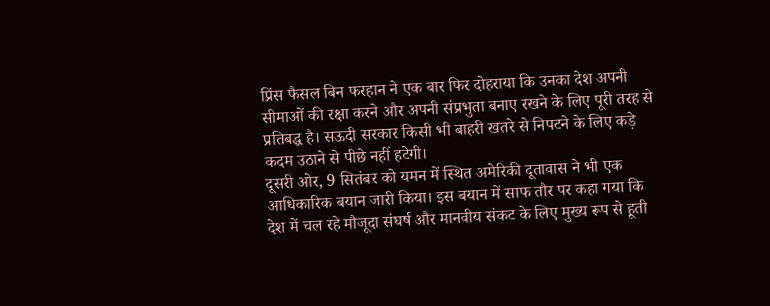प्रिंस फैसल बिन फरहान ने एक बार फिर दोहराया कि उनका देश अपनी सीमाओं की रक्षा करने और अपनी संप्रभुता बनाए रखने के लिए पूरी तरह से प्रतिबद्ध है। सऊदी सरकार किसी भी बाहरी खतरे से निपटने के लिए कड़े कदम उठाने से पीछे नहीं हटेगी।
दूसरी ओर, 9 सितंबर को यमन में स्थित अमेरिकी दूतावास ने भी एक आधिकारिक बयान जारी किया। इस बयान में साफ तौर पर कहा गया कि देश में चल रहे मौजूदा संघर्ष और मानवीय संकट के लिए मुख्य रूप से हूती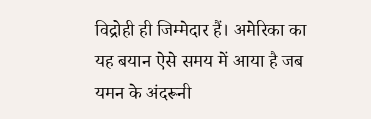विद्रोही ही जिम्मेदार हैं। अमेरिका का यह बयान ऐसे समय में आया है जब यमन के अंदरूनी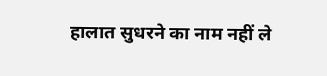हालात सुधरने का नाम नहीं ले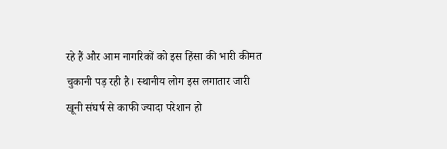रहे हैं और आम नागरिकों को इस हिंसा की भारी कीमत चुकानी पड़ रही है। स्थानीय लोग इस लगातार जारी खूनी संघर्ष से काफी ज्यादा परेशान हो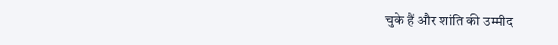चुके हैं और शांति की उम्मीद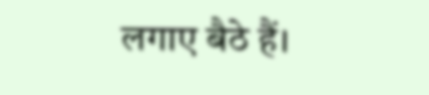लगाए बैठे हैं।